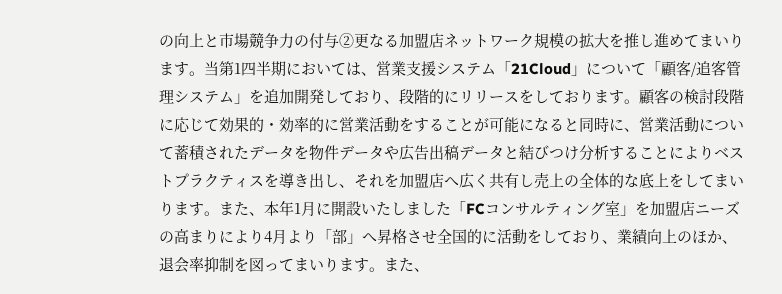の向上と市場競争力の付与②更なる加盟店ネットワーク規模の拡大を推し進めてまいります。当第1四半期においては、営業支援システム「21Cloud」について「顧客/追客管理システム」を追加開発しており、段階的にリリースをしております。顧客の検討段階に応じて効果的・効率的に営業活動をすることが可能になると同時に、営業活動について蓄積されたデータを物件データや広告出稿データと結びつけ分析することによりベストプラクティスを導き出し、それを加盟店へ広く共有し売上の全体的な底上をしてまいります。また、本年1月に開設いたしました「FCコンサルティング室」を加盟店ニーズの高まりにより4月より「部」へ昇格させ全国的に活動をしており、業績向上のほか、退会率抑制を図ってまいります。また、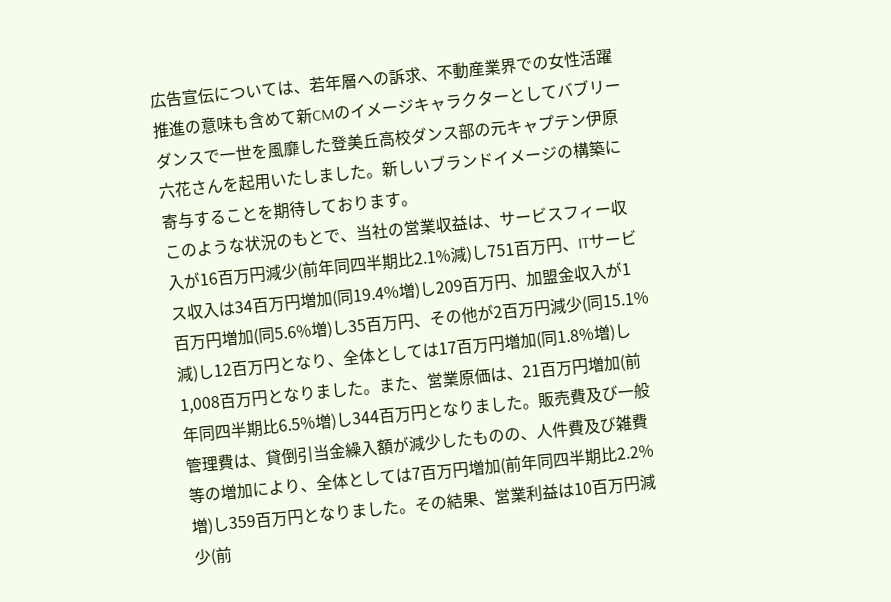広告宣伝については、若年層への訴求、不動産業界での女性活躍推進の意味も含めて新CMのイメージキャラクターとしてバブリーダンスで一世を風靡した登美丘高校ダンス部の元キャプテン伊原六花さんを起用いたしました。新しいブランドイメージの構築に寄与することを期待しております。
このような状況のもとで、当社の営業収益は、サービスフィー収入が16百万円減少(前年同四半期比2.1%減)し751百万円、ITサービス収入は34百万円増加(同19.4%増)し209百万円、加盟金収入が1百万円増加(同5.6%増)し35百万円、その他が2百万円減少(同15.1%減)し12百万円となり、全体としては17百万円増加(同1.8%増)し1,008百万円となりました。また、営業原価は、21百万円増加(前年同四半期比6.5%増)し344百万円となりました。販売費及び一般管理費は、貸倒引当金繰入額が減少したものの、人件費及び雑費等の増加により、全体としては7百万円増加(前年同四半期比2.2%増)し359百万円となりました。その結果、営業利益は10百万円減少(前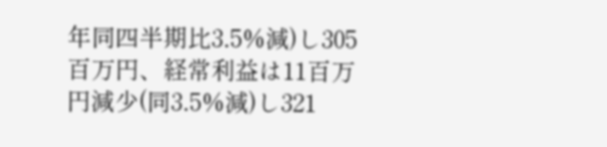年同四半期比3.5%減)し305百万円、経常利益は11百万円減少(同3.5%減)し321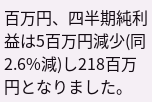百万円、四半期純利益は5百万円減少(同2.6%減)し218百万円となりました。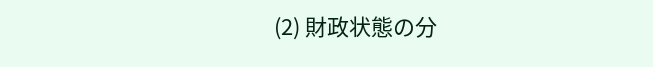(2) 財政状態の分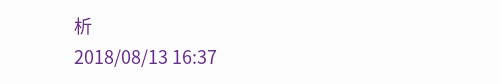析
2018/08/13 16:37